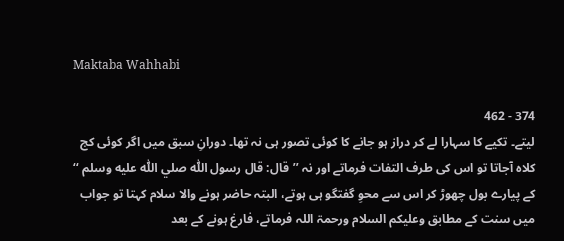Maktaba Wahhabi

374 - 462
لیتے۔ تکیے کا سہارا لے کر دراز ہو جانے کا کوئی تصور ہی نہ تھا۔ دورانِ سبق میں اگر کوئی کج کلاہ آجاتا تو اس کی طرف التفات فرماتے اور نہ ’’قال: قال رسول اللّٰه صلي اللّٰه عليه وسلم ‘‘ کے پیارے بول چھوڑ کر اس سے محوِ گفتگو ہی ہوتے، البتہ حاضر ہونے والا سلام کہتا تو جواب میں سنت کے مطابق وعلیکم السلام ورحمۃ اللہ فرماتے، فارغ ہونے کے بعد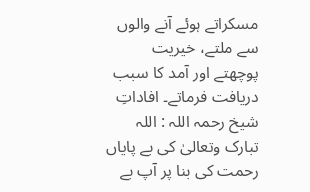مسکراتے ہوئے آنے والوں سے ملتے، خیریت پوچھتے اور آمد کا سبب دریافت فرماتے۔ افاداتِ شیخ رحمہ اللہ : اللہ تبارک وتعالیٰ کی بے پایاں رحمت کی بنا پر آپ بے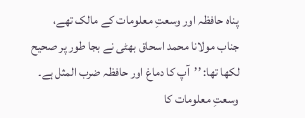پناہ حافظہ اور وسعتِ معلومات کے مالک تھے، جناب مولانا محمد اسحاق بھٹی نے بجا طور پر صحیح لکھا تھا: ’’آپ کا دماغ اور حافظہ ضرب المثل ہے۔ وسعتِ معلومات کا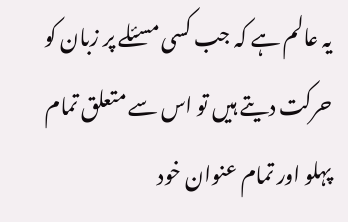یہ عالم ہے کہ جب کسی مسئلے پر زبان کو حرکت دیتے ہیں تو اس سے متعلق تمام پہلو اور تمام عنوان خود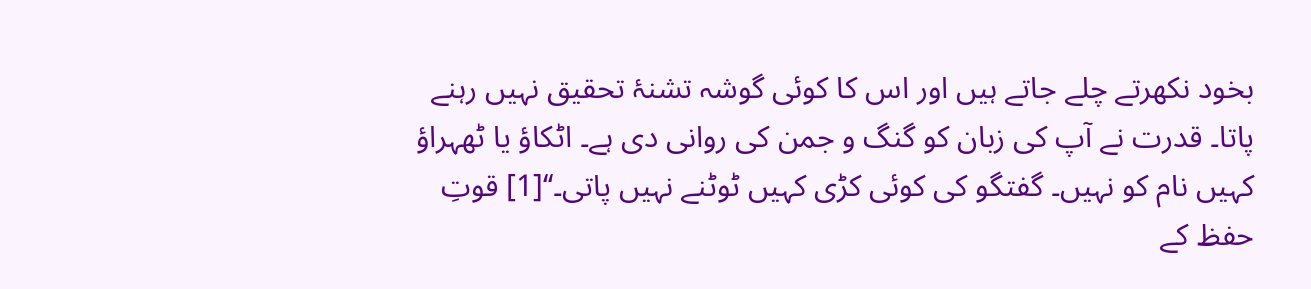بخود نکھرتے چلے جاتے ہیں اور اس کا کوئی گوشہ تشنۂ تحقیق نہیں رہنے پاتا۔ قدرت نے آپ کی زبان کو گنگ و جمن کی روانی دی ہے۔ اٹکاؤ یا ٹھہراؤ کہیں نام کو نہیں۔ گفتگو کی کوئی کڑی کہیں ٹوٹنے نہیں پاتی۔‘‘[1] قوتِ حفظ کے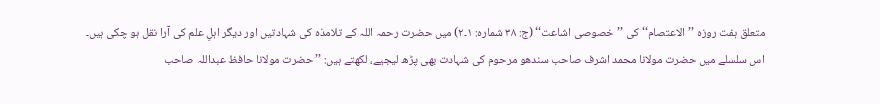متعلق ہفت روزہ ’’الاعتصام‘‘ کی ’’خصوصی اشاعت‘‘ (ج: ۳۸ شمارہ: ۱۔۲) میں حضرت رحمہ اللہ کے تلامذہ کی شہادتیں اور دیگر اہلِ علم کی آرا نقل ہو چکی ہیں۔ اس سلسلے میں حضرت مولانا محمد اشرف صاحب سندھو مرحوم کی شہادت بھی پڑھ لیجیے، لکھتے ہیں: ’’حضرت مولانا حافظ عبداللہ صاحب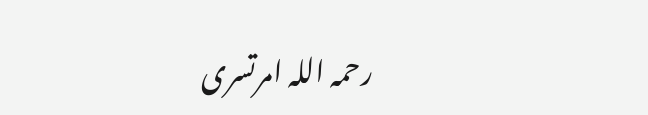رحمہ اللہ امرتسری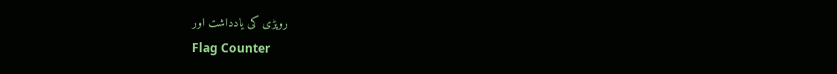روپڑی کی یادداشت اور
Flag Counter